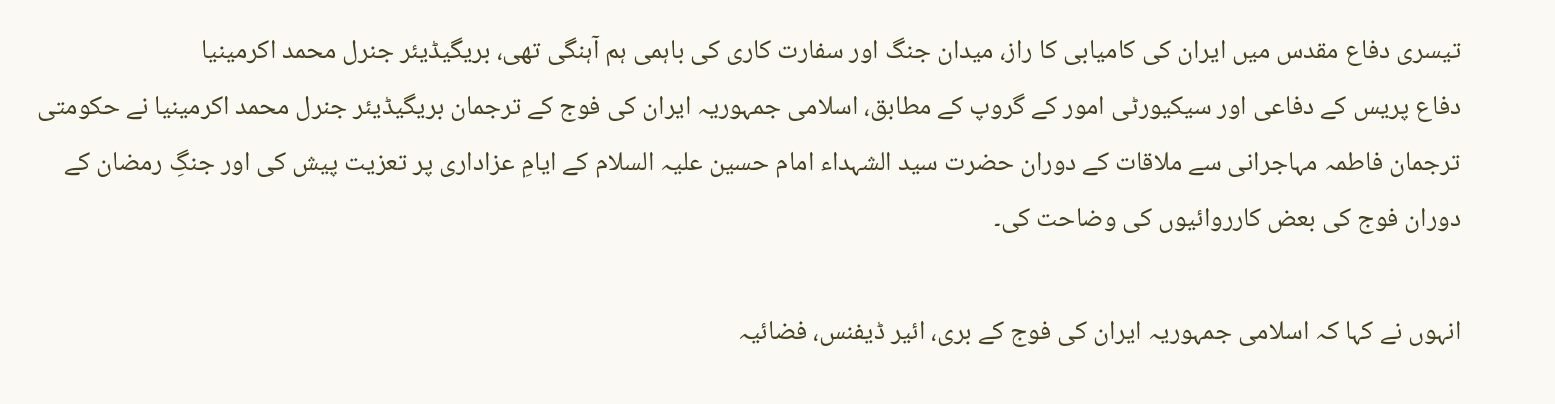تیسری دفاع مقدس میں ایران کی کامیابی کا راز، میدان جنگ اور سفارت کاری کی باہمی ہم آہنگی تھی، بریگیڈیئر جنرل محمد اکرمینیا
دفاع پریس کے دفاعی اور سیکیورٹی امور کے گروپ کے مطابق، اسلامی جمہوریہ ایران کی فوج کے ترجمان بریگیڈیئر جنرل محمد اکرمینیا نے حکومتی ترجمان فاطمہ مہاجرانی سے ملاقات کے دوران حضرت سید الشہداء امام حسین علیہ السلام کے ایامِ عزاداری پر تعزیت پیش کی اور جنگِ رمضان کے دوران فوج کی بعض کارروائیوں کی وضاحت کی۔

انہوں نے کہا کہ اسلامی جمہوریہ ایران کی فوج کے بری، ائیر ڈیفنس، فضائیہ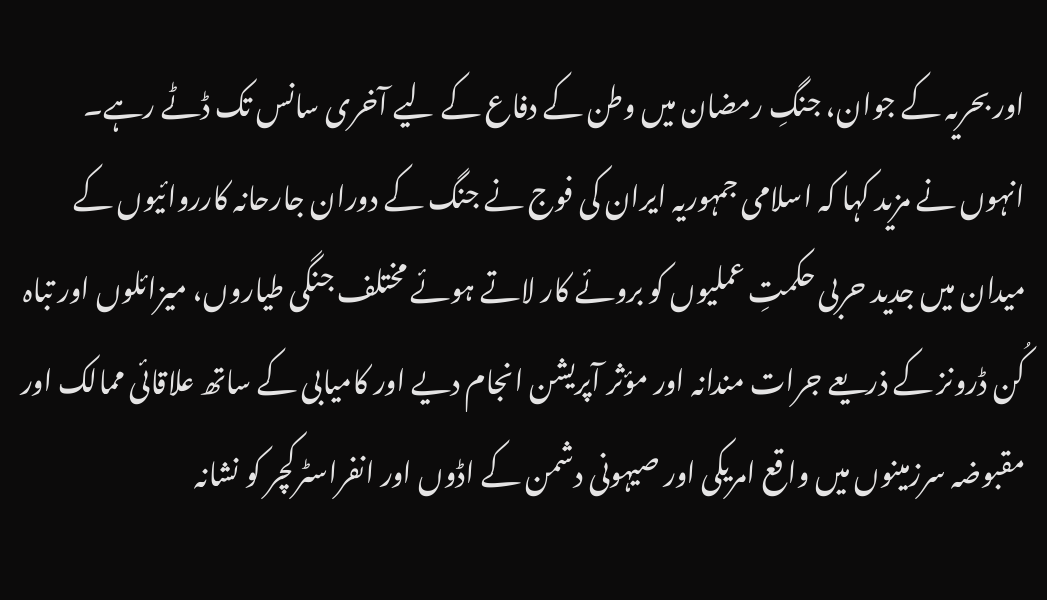اور بحریہ کے جوان، جنگِ رمضان میں وطن کے دفاع کے لیے آخری سانس تک ڈٹے رہے۔
انہوں نے مزید کہا کہ اسلامی جمہوریہ ایران کی فوج نے جنگ کے دوران جارحانہ کارروائیوں کے میدان میں جدید حربی حکمتِ عملیوں کو بروئے کار لاتے ہوئے مختلف جنگی طیاروں، میزائلوں اور تباہ کُن ڈرونز کے ذریعے جرات مندانہ اور مؤثر آپریشن انجام دیے اور کامیابی کے ساتھ علاقائی ممالک اور مقبوضہ سرزمینوں میں واقع امریکی اور صیہونی دشمن کے اڈوں اور انفراسٹرکچر کو نشانہ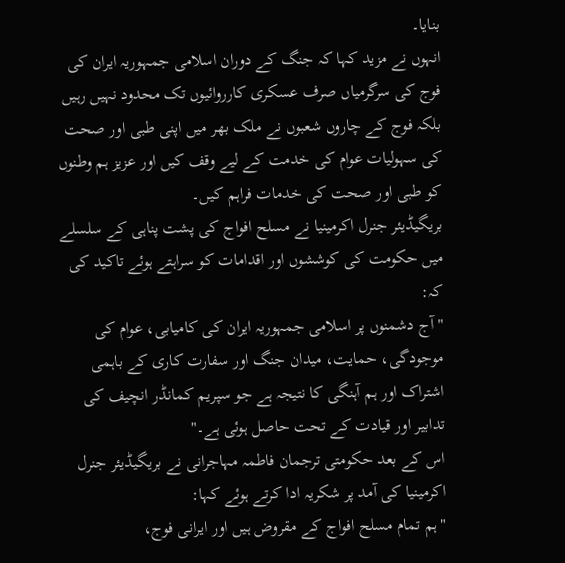بنایا۔
انہوں نے مزید کہا کہ جنگ کے دوران اسلامی جمہوریہ ایران کی فوج کی سرگرمیاں صرف عسکری کارروائیوں تک محدود نہیں رہیں بلکہ فوج کے چاروں شعبوں نے ملک بھر میں اپنی طبی اور صحت کی سہولیات عوام کی خدمت کے لیے وقف کیں اور عزیز ہم وطنوں کو طبی اور صحت کی خدمات فراہم کیں۔
بریگیڈیئر جنرل اکرمینیا نے مسلح افواج کی پشت پناہی کے سلسلے میں حکومت کی کوششوں اور اقدامات کو سراہتے ہوئے تاکید کی کہ:
"آج دشمنوں پر اسلامی جمہوریہ ایران کی کامیابی، عوام کی موجودگی، حمایت، میدان جنگ اور سفارت کاری کے باہمی اشتراک اور ہم آہنگی کا نتیجہ ہے جو سپریم کمانڈر انچیف کی تدابیر اور قیادت کے تحت حاصل ہوئی ہے۔"
اس کے بعد حکومتی ترجمان فاطمہ مہاجرانی نے بریگیڈیئر جنرل اکرمینیا کی آمد پر شکریہ ادا کرتے ہوئے کہا:
"ہم تمام مسلح افواج کے مقروض ہیں اور ایرانی فوج،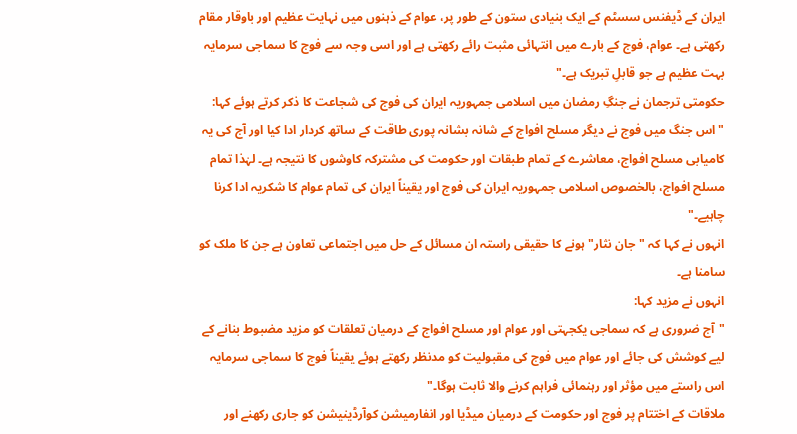ایران کے ڈیفنس سسٹم کے ایک بنیادی ستون کے طور پر، عوام کے ذہنوں میں نہایت عظیم اور باوقار مقام رکھتی ہے۔ عوام، فوج کے بارے میں انتہائی مثبت رائے رکھتی ہے اور اسی وجہ سے فوج کا سماجی سرمایہ بہت عظیم ہے جو قابلِ تبریک ہے۔"
حکومتی ترجمان نے جنگِ رمضان میں اسلامی جمہوریہ ایران کی فوج کی شجاعت کا ذکر کرتے ہوئے کہا:
"اس جنگ میں فوج نے دیگر مسلح افواج کے شانہ بشانہ پوری طاقت کے ساتھ کردار ادا کیا اور آج کی یہ کامیابی مسلح افواج، معاشرے کے تمام طبقات اور حکومت کی مشترکہ کاوشوں کا نتیجہ ہے۔ لہٰذا تمام مسلح افواج، بالخصوص اسلامی جمہوریہ ایران کی فوج اور یقیناً ایران کی تمام عوام کا شکریہ ادا کرنا چاہیے۔"
انہوں نے کہا کہ "جان نثار" ہونے کا حقیقی راستہ ان مسائل کے حل میں اجتماعی تعاون ہے جن کا ملک کو سامنا ہے۔
انہوں نے مزید کہا:
"آج ضروری ہے کہ سماجی یکجہتی اور عوام اور مسلح افواج کے درمیان تعلقات کو مزید مضبوط بنانے کے لیے کوشش کی جائے اور عوام میں فوج کی مقبولیت کو مدنظر رکھتے ہوئے یقیناً فوج کا سماجی سرمایہ اس راستے میں مؤثر اور رہنمائی فراہم کرنے والا ثابت ہوگا۔"
ملاقات کے اختتام پر فوج اور حکومت کے درمیان میڈیا اور انفارمیشن کوآرڈینیشن کو جاری رکھنے اور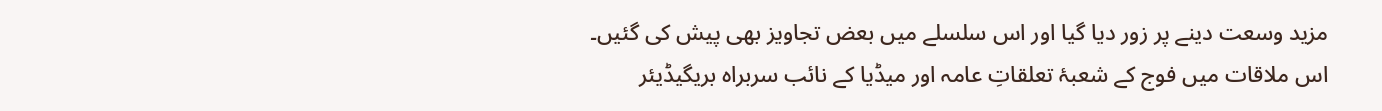مزید وسعت دینے پر زور دیا گیا اور اس سلسلے میں بعض تجاویز بھی پیش کی گئیں۔
اس ملاقات میں فوج کے شعبۂ تعلقاتِ عامہ اور میڈیا کے نائب سربراہ بریگیڈیئر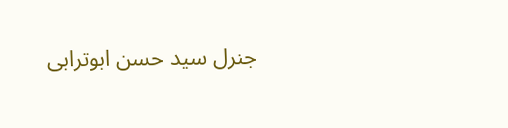جنرل سید حسن ابوترابی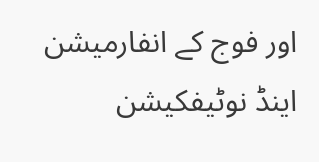اور فوج کے انفارمیشن اینڈ نوٹیفکیشن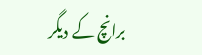برانچ کے دیگر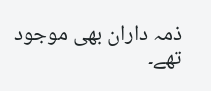ذمہ داران بھی موجود تھے۔